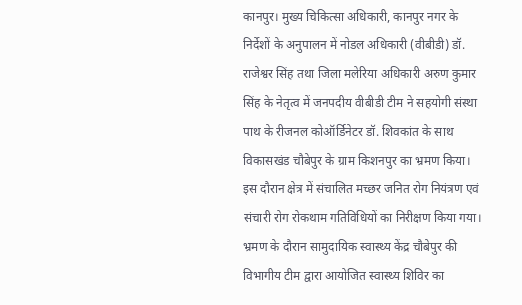कानपुर। मुख्य चिकित्सा अधिकारी, कानपुर नगर के निर्देशों के अनुपालन में नोडल अधिकारी (वीबीडी) डॉ. राजेश्वर सिंह तथा जिला मलेरिया अधिकारी अरुण कुमार सिंह के नेतृत्व में जनपदीय वीबीडी टीम ने सहयोगी संस्था पाथ के रीजनल कोऑर्डिनेटर डॉ. शिवकांत के साथ विकासखंड चौबेपुर के ग्राम किशनपुर का भ्रमण किया। इस दौरान क्षेत्र में संचालित मच्छर जनित रोग नियंत्रण एवं संचारी रोग रोकथाम गतिविधियों का निरीक्षण किया गया।
भ्रमण के दौरान सामुदायिक स्वास्थ्य केंद्र चौबेपुर की विभागीय टीम द्वारा आयोजित स्वास्थ्य शिविर का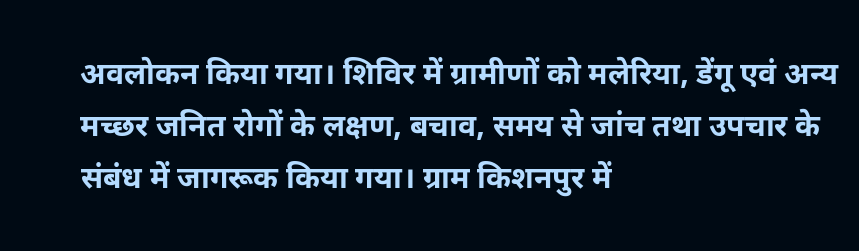अवलोकन किया गया। शिविर में ग्रामीणों को मलेरिया, डेंगू एवं अन्य मच्छर जनित रोगों के लक्षण, बचाव, समय से जांच तथा उपचार के संबंध में जागरूक किया गया। ग्राम किशनपुर में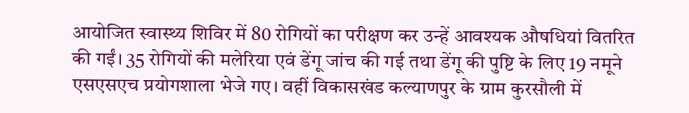आयोजित स्वास्थ्य शिविर में 80 रोगियों का परीक्षण कर उन्हें आवश्यक औषधियां वितरित की गईं। 35 रोगियों की मलेरिया एवं डेंगू जांच की गई तथा डेंगू की पुष्टि के लिए 19 नमूने एसएसएच प्रयोगशाला भेजे गए। वहीं विकासखंड कल्याणपुर के ग्राम कुरसौली में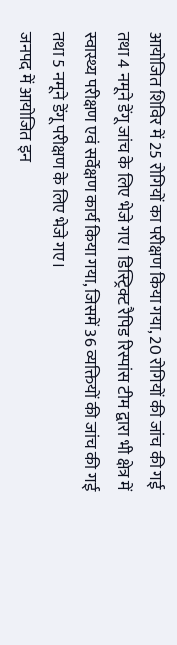आयोजित शिविर में 25 रोगियों का परीक्षण किया गया, 20 रोगियों की जांच की गई तथा 4 नमूने डेंगू जांच के लिए भेजे गए। डिस्ट्रिक्ट रैपिड रिस्पांस टीम द्वारा भी क्षेत्र में स्वास्थ्य परीक्षण एवं सर्वेक्षण कार्य किया गया, जिसमें 36 व्यक्तियों की जांच की गई तथा 5 नमूने डेंगू परीक्षण के लिए भेजे गए।
जनपद में आयोजित इन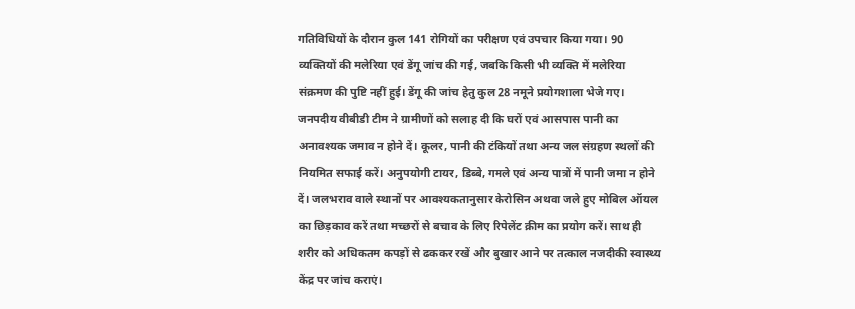गतिविधियों के दौरान कुल 141 रोगियों का परीक्षण एवं उपचार किया गया। 90 व्यक्तियों की मलेरिया एवं डेंगू जांच की गई, जबकि किसी भी व्यक्ति में मलेरिया संक्रमण की पुष्टि नहीं हुई। डेंगू की जांच हेतु कुल 28 नमूने प्रयोगशाला भेजे गए।
जनपदीय वीबीडी टीम ने ग्रामीणों को सलाह दी कि घरों एवं आसपास पानी का अनावश्यक जमाव न होने दें। कूलर, पानी की टंकियों तथा अन्य जल संग्रहण स्थलों की नियमित सफाई करें। अनुपयोगी टायर, डिब्बे, गमले एवं अन्य पात्रों में पानी जमा न होने दें। जलभराव वाले स्थानों पर आवश्यकतानुसार केरोसिन अथवा जले हुए मोबिल ऑयल का छिड़काव करें तथा मच्छरों से बचाव के लिए रिपेलेंट क्रीम का प्रयोग करें। साथ ही शरीर को अधिकतम कपड़ों से ढककर रखें और बुखार आने पर तत्काल नजदीकी स्वास्थ्य केंद्र पर जांच कराएं।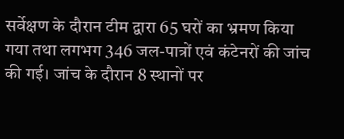सर्वेक्षण के दौरान टीम द्वारा 65 घरों का भ्रमण किया गया तथा लगभग 346 जल-पात्रों एवं कंटेनरों की जांच की गई। जांच के दौरान 8 स्थानों पर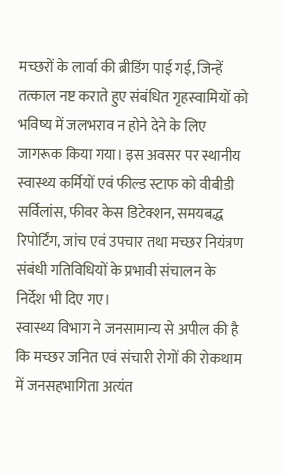मच्छरों के लार्वा की ब्रीडिंग पाई गई, जिन्हें तत्काल नष्ट कराते हुए संबंधित गृहस्वामियों को भविष्य में जलभराव न होने देने के लिए जागरूक किया गया। इस अवसर पर स्थानीय स्वास्थ्य कर्मियों एवं फील्ड स्टाफ को वीबीडी सर्विलांस, फीवर केस डिटेक्शन, समयबद्ध रिपोर्टिंग, जांच एवं उपचार तथा मच्छर नियंत्रण संबंधी गतिविधियों के प्रभावी संचालन के निर्देश भी दिए गए।
स्वास्थ्य विभाग ने जनसामान्य से अपील की है कि मच्छर जनित एवं संचारी रोगों की रोकथाम में जनसहभागिता अत्यंत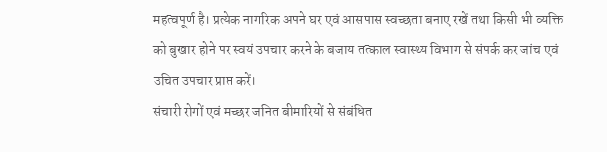महत्वपूर्ण है। प्रत्येक नागरिक अपने घर एवं आसपास स्वच्छता बनाए रखें तथा किसी भी व्यक्ति को बुखार होने पर स्वयं उपचार करने के बजाय तत्काल स्वास्थ्य विभाग से संपर्क कर जांच एवं उचित उपचार प्राप्त करें।
संचारी रोगों एवं मच्छर जनित बीमारियों से संबंधित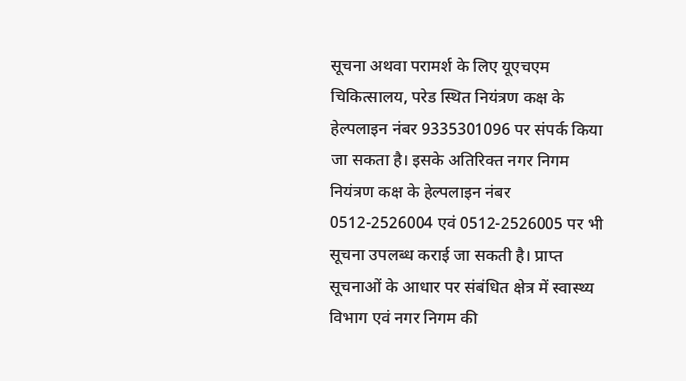सूचना अथवा परामर्श के लिए यूएचएम चिकित्सालय, परेड स्थित नियंत्रण कक्ष के हेल्पलाइन नंबर 9335301096 पर संपर्क किया जा सकता है। इसके अतिरिक्त नगर निगम नियंत्रण कक्ष के हेल्पलाइन नंबर 0512-2526004 एवं 0512-2526005 पर भी सूचना उपलब्ध कराई जा सकती है। प्राप्त सूचनाओं के आधार पर संबंधित क्षेत्र में स्वास्थ्य विभाग एवं नगर निगम की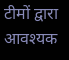टीमों द्वारा आवश्यक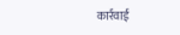कार्रवाई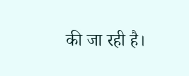की जा रही है।